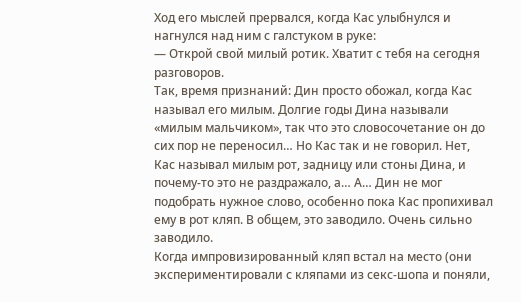Ход его мыслей прервался, когда Кас улыбнулся и нагнулся над ним с галстуком в руке:
— Открой свой милый ротик. Хватит с тебя на сегодня разговоров.
Так, время признаний: Дин просто обожал, когда Кас называл его милым. Долгие годы Дина называли «милым мальчиком», так что это словосочетание он до сих пор не переносил… Но Кас так и не говорил. Нет, Кас называл милым рот, задницу или стоны Дина, и почему-то это не раздражало, а… А… Дин не мог подобрать нужное слово, особенно пока Кас пропихивал ему в рот кляп. В общем, это заводило. Очень сильно заводило.
Когда импровизированный кляп встал на место (они экспериментировали с кляпами из секс-шопа и поняли,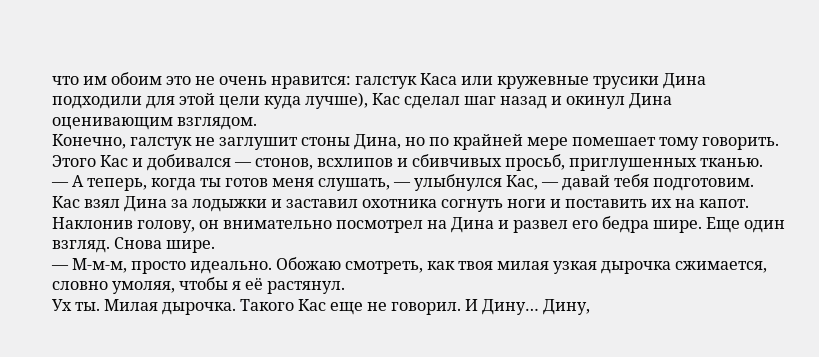что им обоим это не очень нравится: галстук Каса или кружевные трусики Дина подходили для этой цели куда лучше), Кас сделал шаг назад и окинул Дина оценивающим взглядом.
Конечно, галстук не заглушит стоны Дина, но по крайней мере помешает тому говорить. Этого Кас и добивался — стонов, всхлипов и сбивчивых просьб, приглушенных тканью.
— А теперь, когда ты готов меня слушать, — улыбнулся Кас, — давай тебя подготовим.
Кас взял Дина за лодыжки и заставил охотника согнуть ноги и поставить их на капот. Наклонив голову, он внимательно посмотрел на Дина и развел его бедра шире. Еще один взгляд. Снова шире.
— М-м-м, просто идеально. Обожаю смотреть, как твоя милая узкая дырочка сжимается, словно умоляя, чтобы я её растянул.
Ух ты. Милая дырочка. Такого Кас еще не говорил. И Дину… Дину,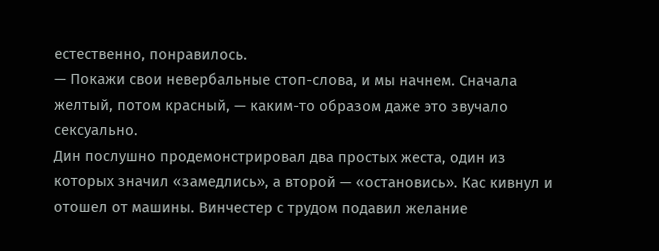естественно, понравилось.
— Покажи свои невербальные стоп-слова, и мы начнем. Сначала желтый, потом красный, — каким-то образом даже это звучало сексуально.
Дин послушно продемонстрировал два простых жеста, один из которых значил «замедлись», а второй — «остановись». Кас кивнул и отошел от машины. Винчестер с трудом подавил желание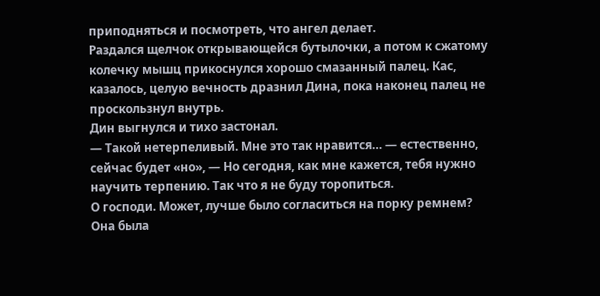приподняться и посмотреть, что ангел делает.
Раздался щелчок открывающейся бутылочки, а потом к сжатому колечку мышц прикоснулся хорошо смазанный палец. Кас, казалось, целую вечность дразнил Дина, пока наконец палец не проскользнул внутрь.
Дин выгнулся и тихо застонал.
— Такой нетерпеливый. Мне это так нравится… — естественно, сейчас будет «но», — Но сегодня, как мне кажется, тебя нужно научить терпению. Так что я не буду торопиться.
О господи. Может, лучше было согласиться на порку ремнем? Она была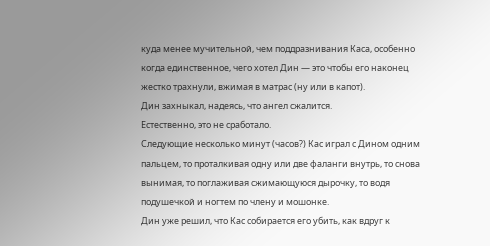куда менее мучительной, чем поддразнивания Каса, особенно когда единственное, чего хотел Дин — это чтобы его наконец жестко трахнули, вжимая в матрас (ну или в капот).
Дин захныкал, надеясь, что ангел сжалится.
Естественно, это не сработало.
Следующие несколько минут (часов?) Кас играл с Дином одним пальцем, то проталкивая одну или две фаланги внутрь, то снова вынимая, то поглаживая сжимающуюся дырочку, то водя подушечкой и ногтем по члену и мошонке.
Дин уже решил, что Кас собирается его убить, как вдруг к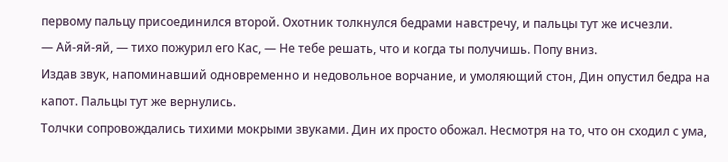первому пальцу присоединился второй. Охотник толкнулся бедрами навстречу, и пальцы тут же исчезли.
— Ай-яй-яй, — тихо пожурил его Кас, — Не тебе решать, что и когда ты получишь. Попу вниз.
Издав звук, напоминавший одновременно и недовольное ворчание, и умоляющий стон, Дин опустил бедра на капот. Пальцы тут же вернулись.
Толчки сопровождались тихими мокрыми звуками. Дин их просто обожал. Несмотря на то, что он сходил с ума,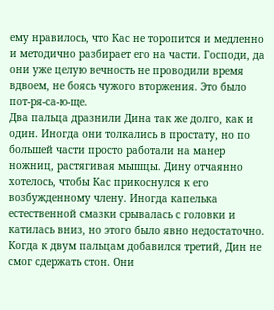ему нравилось, что Кас не торопится и медленно и методично разбирает его на части. Господи, да они уже целую вечность не проводили время вдвоем, не боясь чужого вторжения. Это было пот-ря-са-ю-ще.
Два пальца дразнили Дина так же долго, как и один. Иногда они толкались в простату, но по большей части просто работали на манер ножниц, растягивая мышцы. Дину отчаянно хотелось, чтобы Кас прикоснулся к его возбужденному члену. Иногда капелька естественной смазки срывалась с головки и катилась вниз, но этого было явно недостаточно.
Когда к двум пальцам добавился третий, Дин не смог сдержать стон. Они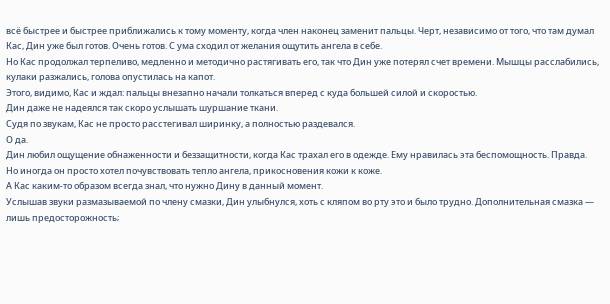всё быстрее и быстрее приближались к тому моменту, когда член наконец заменит пальцы. Черт, независимо от того, что там думал Кас, Дин уже был готов. Очень готов. С ума сходил от желания ощутить ангела в себе.
Но Кас продолжал терпеливо, медленно и методично растягивать его, так что Дин уже потерял счет времени. Мышцы расслабились, кулаки разжались, голова опустилась на капот.
Этого, видимо, Кас и ждал: пальцы внезапно начали толкаться вперед с куда большей силой и скоростью.
Дин даже не надеялся так скоро услышать шуршание ткани.
Судя по звукам, Кас не просто расстегивал ширинку, а полностью раздевался.
О да.
Дин любил ощущение обнаженности и беззащитности, когда Кас трахал его в одежде. Ему нравилась эта беспомощность. Правда.
Но иногда он просто хотел почувствовать тепло ангела, прикосновения кожи к коже.
А Кас каким-то образом всегда знал, что нужно Дину в данный момент.
Услышав звуки размазываемой по члену смазки, Дин улыбнулся, хоть с кляпом во рту это и было трудно. Дополнительная смазка — лишь предосторожность;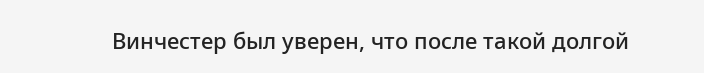Винчестер был уверен, что после такой долгой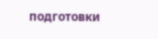подготовки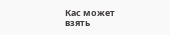Кас может взять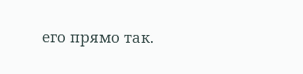его прямо так.